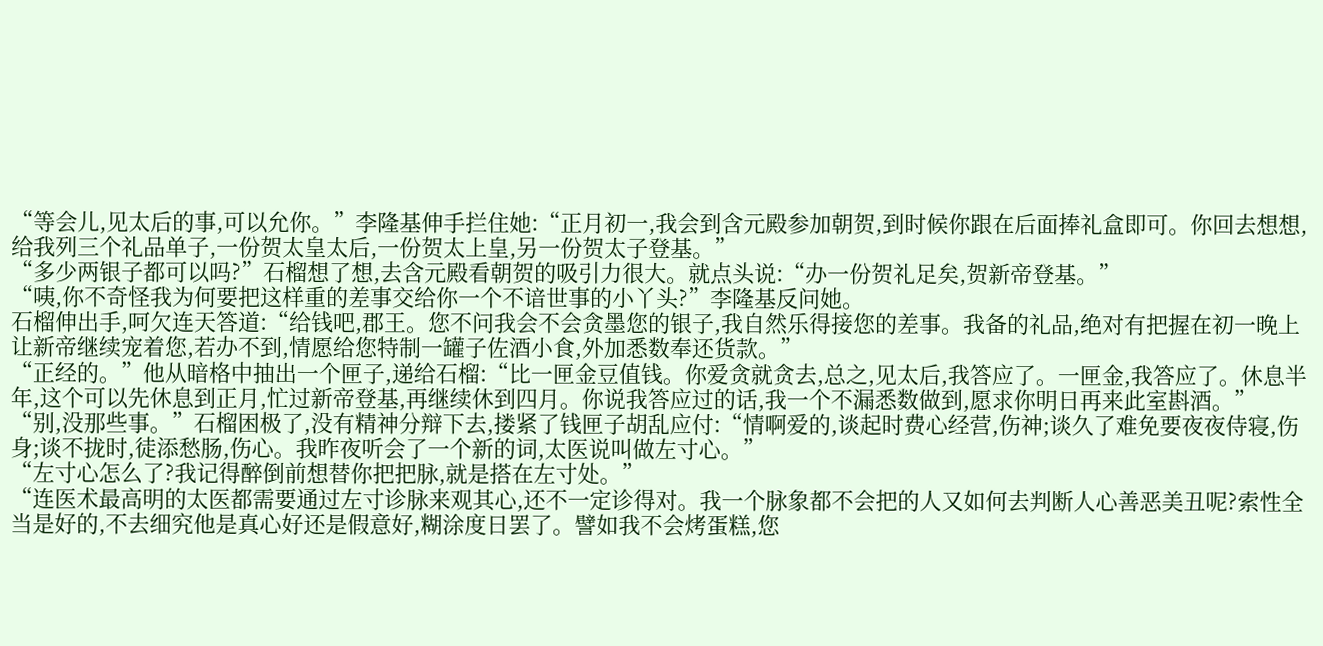“等会儿,见太后的事,可以允你。”李隆基伸手拦住她:“正月初一,我会到含元殿参加朝贺,到时候你跟在后面捧礼盒即可。你回去想想,给我列三个礼品单子,一份贺太皇太后,一份贺太上皇,另一份贺太子登基。”
“多少两银子都可以吗?”石榴想了想,去含元殿看朝贺的吸引力很大。就点头说:“办一份贺礼足矣,贺新帝登基。”
“咦,你不奇怪我为何要把这样重的差事交给你一个不谙世事的小丫头?”李隆基反问她。
石榴伸出手,呵欠连天答道:“给钱吧,郡王。您不问我会不会贪墨您的银子,我自然乐得接您的差事。我备的礼品,绝对有把握在初一晚上让新帝继续宠着您,若办不到,情愿给您特制一罐子佐酒小食,外加悉数奉还货款。”
“正经的。”他从暗格中抽出一个匣子,递给石榴:“比一匣金豆值钱。你爱贪就贪去,总之,见太后,我答应了。一匣金,我答应了。休息半年,这个可以先休息到正月,忙过新帝登基,再继续休到四月。你说我答应过的话,我一个不漏悉数做到,愿求你明日再来此室斟酒。”
“别,没那些事。”石榴困极了,没有精神分辩下去,搂紧了钱匣子胡乱应付:“情啊爱的,谈起时费心经营,伤神;谈久了难免要夜夜侍寝,伤身;谈不拢时,徒添愁肠,伤心。我昨夜听会了一个新的词,太医说叫做左寸心。”
“左寸心怎么了?我记得醉倒前想替你把把脉,就是搭在左寸处。”
“连医术最高明的太医都需要通过左寸诊脉来观其心,还不一定诊得对。我一个脉象都不会把的人又如何去判断人心善恶美丑呢?索性全当是好的,不去细究他是真心好还是假意好,糊涂度日罢了。譬如我不会烤蛋糕,您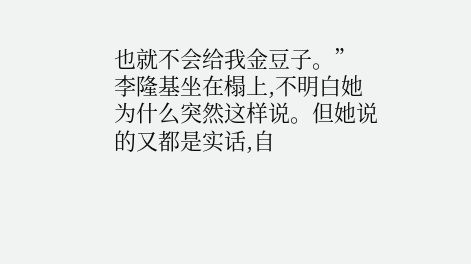也就不会给我金豆子。”
李隆基坐在榻上,不明白她为什么突然这样说。但她说的又都是实话,自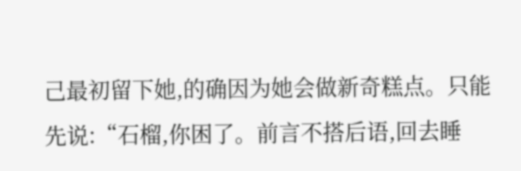己最初留下她,的确因为她会做新奇糕点。只能先说:“石榴,你困了。前言不搭后语,回去睡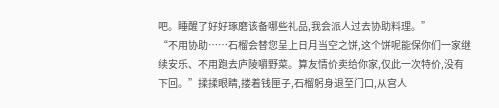吧。睡醒了好好琢磨该备哪些礼品,我会派人过去协助料理。”
“不用协助……石榴会替您呈上日月当空之饼,这个饼呢能保你们一家继续安乐、不用跑去庐陵嚼野菜。算友情价卖给你家,仅此一次特价,没有下回。”揉揉眼睛,搂着钱匣子,石榴躬身退至门口,从宫人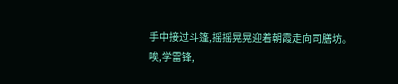手中接过斗篷,摇摇晃晃迎着朝霞走向司膳坊。
唉,学雷锋,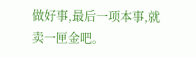做好事,最后一项本事,就卖一匣金吧。